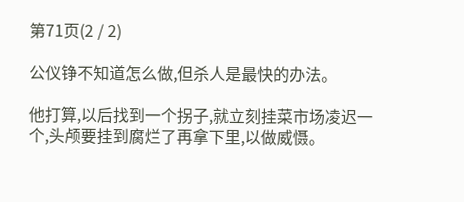第71页(2 / 2)

公仪铮不知道怎么做,但杀人是最快的办法。

他打算,以后找到一个拐子,就立刻挂菜市场凌迟一个,头颅要挂到腐烂了再拿下里,以做威慑。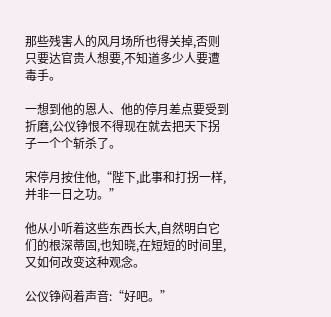那些残害人的风月场所也得关掉,否则只要达官贵人想要,不知道多少人要遭毒手。

一想到他的恩人、他的停月差点要受到折磨,公仪铮恨不得现在就去把天下拐子一个个斩杀了。

宋停月按住他,“陛下,此事和打拐一样,并非一日之功。”

他从小听着这些东西长大,自然明白它们的根深蒂固,也知晓,在短短的时间里,又如何改变这种观念。

公仪铮闷着声音:“好吧。”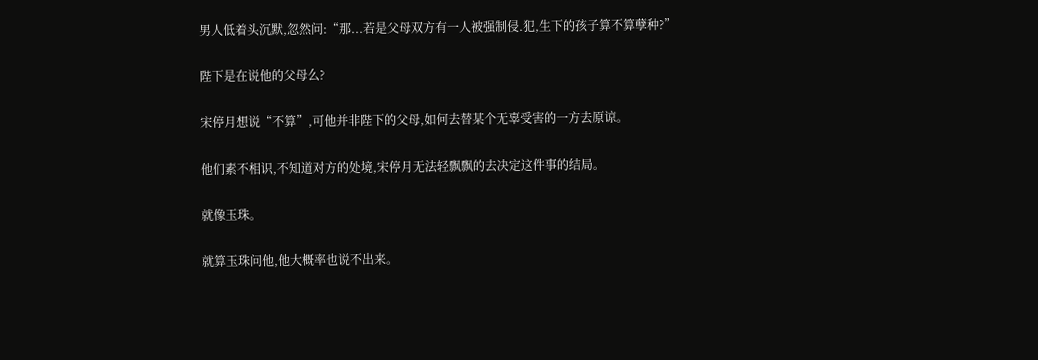男人低着头沉默,忽然问:“那...若是父母双方有一人被强制侵.犯,生下的孩子算不算孽种?”

陛下是在说他的父母么?

宋停月想说“不算”,可他并非陛下的父母,如何去替某个无辜受害的一方去原谅。

他们素不相识,不知道对方的处境,宋停月无法轻飘飘的去决定这件事的结局。

就像玉珠。

就算玉珠问他,他大概率也说不出来。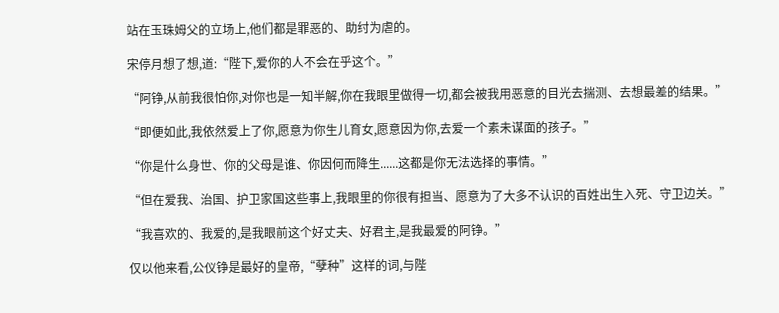站在玉珠姆父的立场上,他们都是罪恶的、助纣为虐的。

宋停月想了想,道:“陛下,爱你的人不会在乎这个。”

“阿铮,从前我很怕你,对你也是一知半解,你在我眼里做得一切,都会被我用恶意的目光去揣测、去想最差的结果。”

“即便如此,我依然爱上了你,愿意为你生儿育女,愿意因为你,去爱一个素未谋面的孩子。”

“你是什么身世、你的父母是谁、你因何而降生......这都是你无法选择的事情。”

“但在爱我、治国、护卫家国这些事上,我眼里的你很有担当、愿意为了大多不认识的百姓出生入死、守卫边关。”

“我喜欢的、我爱的,是我眼前这个好丈夫、好君主,是我最爱的阿铮。”

仅以他来看,公仪铮是最好的皇帝,“孽种”这样的词,与陛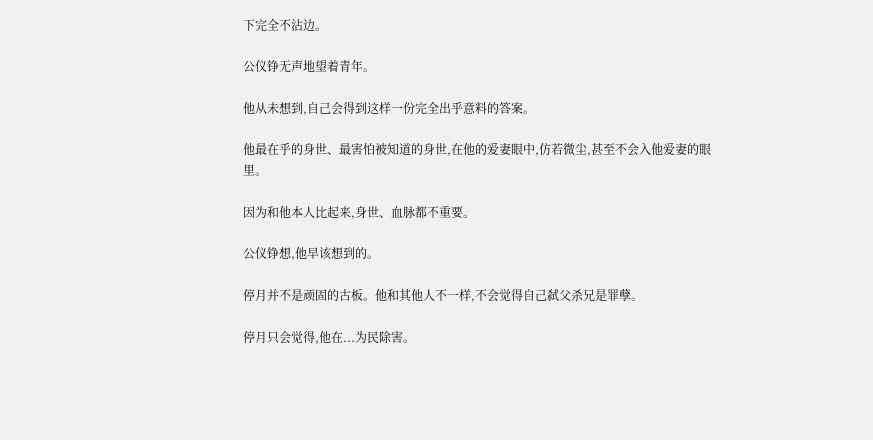下完全不沾边。

公仪铮无声地望着青年。

他从未想到,自己会得到这样一份完全出乎意料的答案。

他最在乎的身世、最害怕被知道的身世,在他的爱妻眼中,仿若微尘,甚至不会入他爱妻的眼里。

因为和他本人比起来,身世、血脉都不重要。

公仪铮想,他早该想到的。

停月并不是顽固的古板。他和其他人不一样,不会觉得自己弑父杀兄是罪孽。

停月只会觉得,他在...为民除害。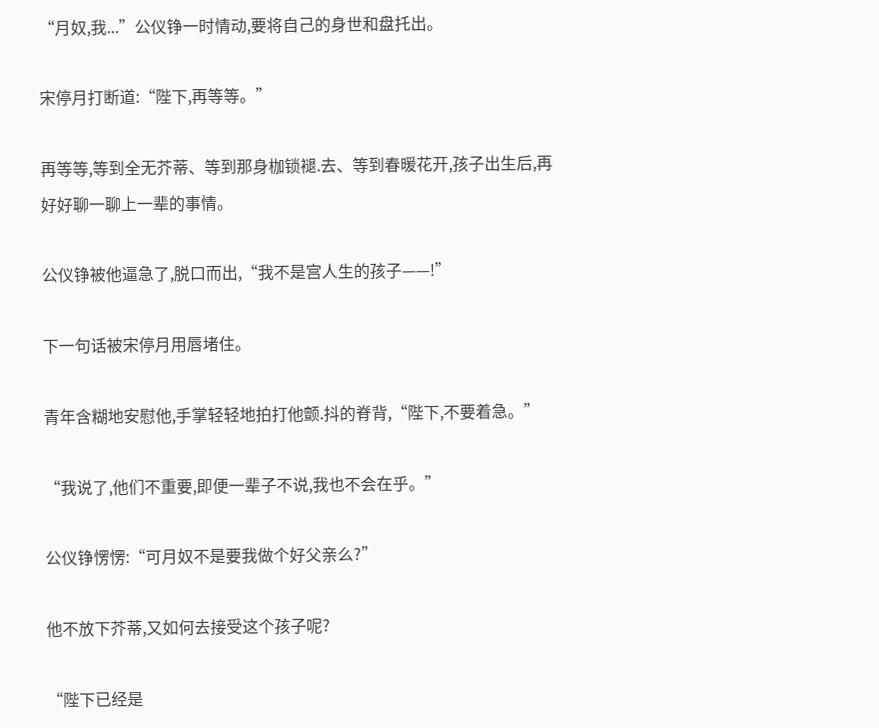“月奴,我...”公仪铮一时情动,要将自己的身世和盘托出。

宋停月打断道:“陛下,再等等。”

再等等,等到全无芥蒂、等到那身枷锁褪.去、等到春暖花开,孩子出生后,再好好聊一聊上一辈的事情。

公仪铮被他逼急了,脱口而出,“我不是宫人生的孩子——!”

下一句话被宋停月用唇堵住。

青年含糊地安慰他,手掌轻轻地拍打他颤.抖的脊背,“陛下,不要着急。”

“我说了,他们不重要,即便一辈子不说,我也不会在乎。”

公仪铮愣愣:“可月奴不是要我做个好父亲么?”

他不放下芥蒂,又如何去接受这个孩子呢?

“陛下已经是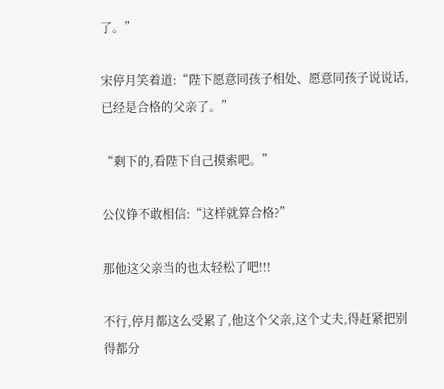了。”

宋停月笑着道:“陛下愿意同孩子相处、愿意同孩子说说话,已经是合格的父亲了。”

“剩下的,看陛下自己摸索吧。”

公仪铮不敢相信:“这样就算合格?”

那他这父亲当的也太轻松了吧!!!

不行,停月都这么受累了,他这个父亲,这个丈夫,得赶紧把别得都分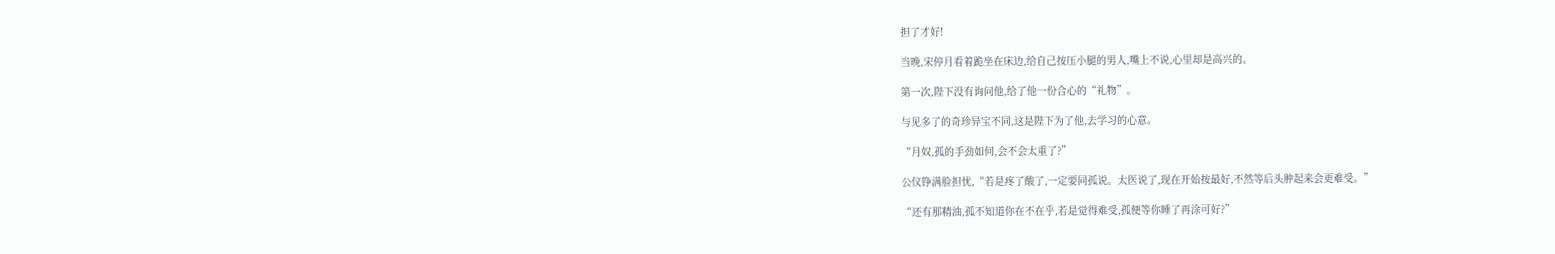担了才好!

当晚,宋停月看着跪坐在床边,给自己按压小腿的男人,嘴上不说,心里却是高兴的。

第一次,陛下没有询问他,给了他一份合心的“礼物”。

与见多了的奇珍异宝不同,这是陛下为了他,去学习的心意。

“月奴,孤的手劲如何,会不会太重了?”

公仪铮满脸担忧,“若是疼了酸了,一定要同孤说。太医说了,现在开始按最好,不然等后头肿起来会更难受。”

“还有那精油,孤不知道你在不在乎,若是觉得难受,孤便等你睡了再涂可好?”